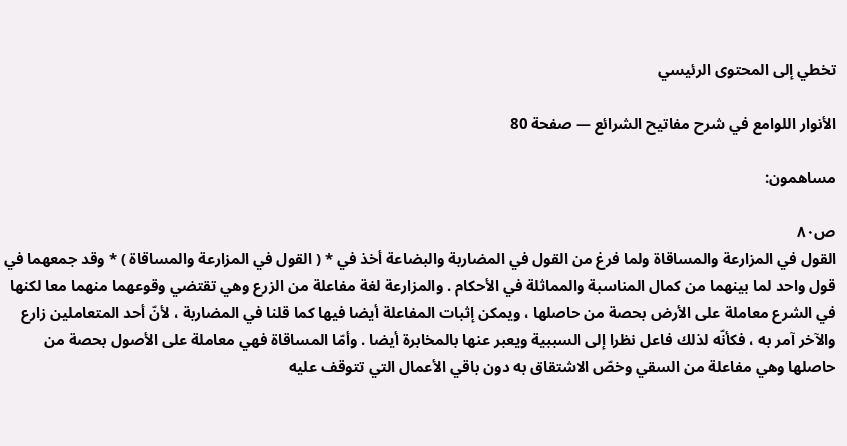تخطي إلى المحتوى الرئيسي

الأنوار اللوامع في شرح مفاتيح الشرائع — صفحة 80

مساهمون:

ص٨٠
القول في المزارعة والمساقاة ولما فرغ من القول في المضاربة والبضاعة أخذ في * ( القول في المزارعة والمساقاة ) * وقد جمعهما في قول واحد لما بينهما من كمال المناسبة والمماثلة في الأحكام . والمزارعة لغة مفاعلة من الزرع وهي تقتضي وقوعهما منهما معا لكنها في الشرع معاملة على الأرض بحصة من حاصلها ، ويمكن إثبات المفاعلة أيضا فيها كما قلنا في المضاربة ، لأنّ أحد المتعاملين زارع والآخر آمر به ، فكأنّه لذلك فاعل نظرا إلى السببية ويعبر عنها بالمخابرة أيضا . وأمّا المساقاة فهي معاملة على الأصول بحصة من حاصلها وهي مفاعلة من السقي وخصّ الاشتقاق به دون باقي الأعمال التي تتوقف عليه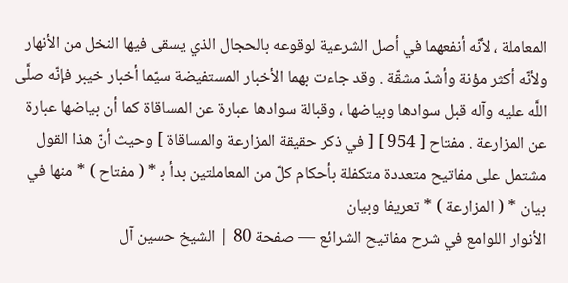المعاملة ، لأنّه أنفعهما في أصل الشرعية لوقوعه بالحجال الذي يسقى فيها النخل من الأنهار ولأنّه أكثر مؤنة وأشدّ مشقّة . وقد جاءت بهما الأخبار المستفيضة سيّما أخبار خيبر فإنّه صلَّى اللَّه عليه وآله قبل سوادها وبياضها ، وقبالة سوادها عبارة عن المساقاة كما أن بياضها عبارة عن المزارعة . مفتاح [ 954 ] [ في ذكر حقيقة المزارعة والمساقاة ] وحيث أنّ هذا القول مشتمل على مفاتيح متعددة متكفلة بأحكام كلّ من المعاملتين بدأ ب‍ * ( مفتاح ) * منها في بيان * ( المزارعة ) * تعريفا وبيان
الأنوار اللوامع في شرح مفاتيح الشرائع — صفحة 80 | الشيخ حسين آل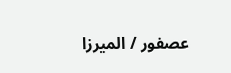عصفور / الميرزا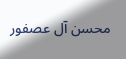محسن آل عصفور